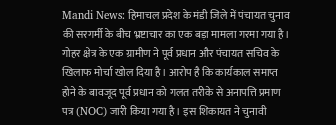Mandi News: हिमाचल प्रदेश के मंडी जिले में पंचायत चुनाव की सरगर्मी के बीच भ्रष्टाचार का एक बड़ा मामला गरमा गया है। गोहर क्षेत्र के एक ग्रामीण ने पूर्व प्रधान और पंचायत सचिव के खिलाफ मोर्चा खोल दिया है। आरोप है कि कार्यकाल समाप्त होने के बावजूद पूर्व प्रधान को गलत तरीके से अनापत्ति प्रमाण पत्र (NOC) जारी किया गया है। इस शिकायत ने चुनावी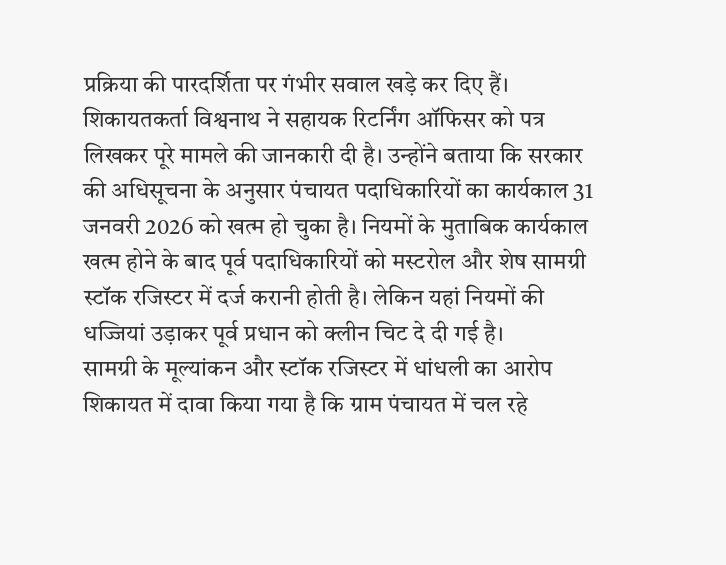प्रक्रिया की पारदर्शिता पर गंभीर सवाल खड़े कर दिए हैं।
शिकायतकर्ता विश्वनाथ ने सहायक रिटर्निंग ऑफिसर को पत्र लिखकर पूरे मामले की जानकारी दी है। उन्होंने बताया कि सरकार की अधिसूचना के अनुसार पंचायत पदाधिकारियों का कार्यकाल 31 जनवरी 2026 को खत्म हो चुका है। नियमों के मुताबिक कार्यकाल खत्म होने के बाद पूर्व पदाधिकारियों को मस्टरोल और शेष सामग्री स्टॉक रजिस्टर में दर्ज करानी होती है। लेकिन यहां नियमों की धज्जियां उड़ाकर पूर्व प्रधान को क्लीन चिट दे दी गई है।
सामग्री के मूल्यांकन और स्टॉक रजिस्टर में धांधली का आरोप
शिकायत में दावा किया गया है कि ग्राम पंचायत में चल रहे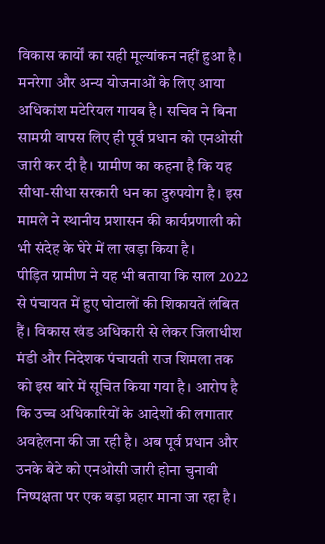विकास कार्यों का सही मूल्यांकन नहीं हुआ है। मनरेगा और अन्य योजनाओं के लिए आया अधिकांश मटेरियल गायब है। सचिव ने बिना सामग्री वापस लिए ही पूर्व प्रधान को एनओसी जारी कर दी है। ग्रामीण का कहना है कि यह सीधा-सीधा सरकारी धन का दुरुपयोग है। इस मामले ने स्थानीय प्रशासन की कार्यप्रणाली को भी संदेह के घेरे में ला खड़ा किया है।
पीड़ित ग्रामीण ने यह भी बताया कि साल 2022 से पंचायत में हुए घोटालों की शिकायतें लंबित हैं। विकास खंड अधिकारी से लेकर जिलाधीश मंडी और निदेशक पंचायती राज शिमला तक को इस बारे में सूचित किया गया है। आरोप है कि उच्च अधिकारियों के आदेशों की लगातार अवहेलना की जा रही है। अब पूर्व प्रधान और उनके बेटे को एनओसी जारी होना चुनावी निष्पक्षता पर एक बड़ा प्रहार माना जा रहा है।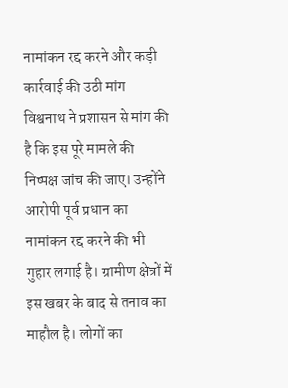नामांकन रद्द करने और कड़ी कार्रवाई की उठी मांग
विश्वनाथ ने प्रशासन से मांग की है कि इस पूरे मामले की निष्पक्ष जांच की जाए। उन्होंने आरोपी पूर्व प्रधान का नामांकन रद्द करने की भी गुहार लगाई है। ग्रामीण क्षेत्रों में इस खबर के बाद से तनाव का माहौल है। लोगों का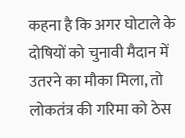कहना है कि अगर घोटाले के दोषियों को चुनावी मैदान में उतरने का मौका मिला, तो लोकतंत्र की गरिमा को ठेस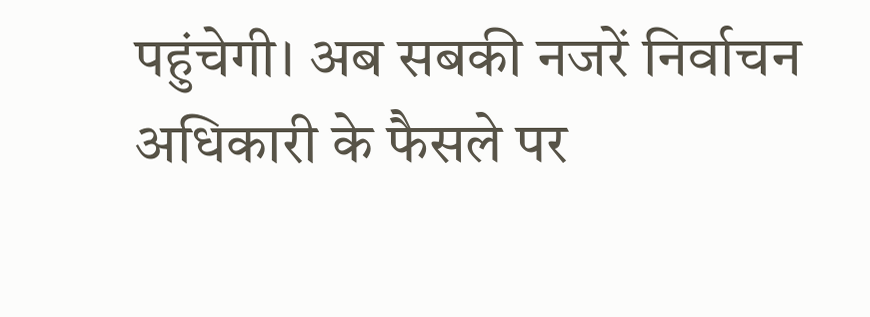पहुंचेगी। अब सबकी नजरें निर्वाचन अधिकारी के फैसले पर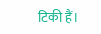टिकी हैं।